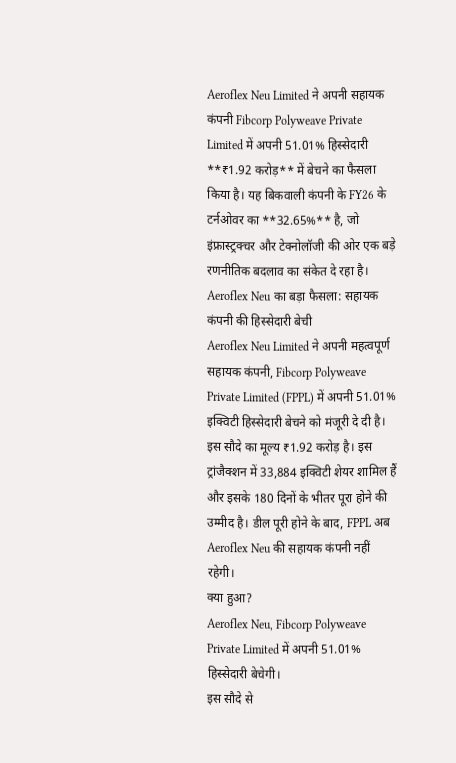Aeroflex Neu Limited ने अपनी सहायक कंपनी Fibcorp Polyweave Private Limited में अपनी 51.01% हिस्सेदारी **₹1.92 करोड़** में बेचने का फैसला किया है। यह बिकवाली कंपनी के FY26 के टर्नओवर का **32.65%** है, जो इंफ्रास्ट्रक्चर और टेक्नोलॉजी की ओर एक बड़े रणनीतिक बदलाव का संकेत दे रहा है।
Aeroflex Neu का बड़ा फैसला: सहायक कंपनी की हिस्सेदारी बेची
Aeroflex Neu Limited ने अपनी महत्वपूर्ण सहायक कंपनी, Fibcorp Polyweave Private Limited (FPPL) में अपनी 51.01% इक्विटी हिस्सेदारी बेचने को मंजूरी दे दी है। इस सौदे का मूल्य ₹1.92 करोड़ है। इस ट्रांजैक्शन में 33,884 इक्विटी शेयर शामिल हैं और इसके 180 दिनों के भीतर पूरा होने की उम्मीद है। डील पूरी होने के बाद, FPPL अब Aeroflex Neu की सहायक कंपनी नहीं रहेगी।
क्या हुआ?
Aeroflex Neu, Fibcorp Polyweave Private Limited में अपनी 51.01% हिस्सेदारी बेचेगी।
इस सौदे से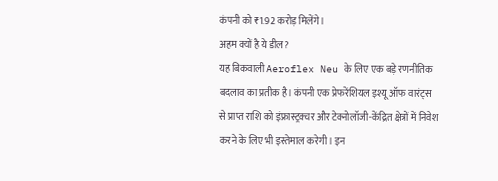कंपनी को ₹1.92 करोड़ मिलेंगे।
अहम क्यों है ये डील?
यह बिकवाली Aeroflex Neu के लिए एक बड़े रणनीतिक बदलाव का प्रतीक है। कंपनी एक प्रेफरेंशियल इश्यू ऑफ वारंट्स से प्राप्त राशि को इंफ्रास्ट्रक्चर और टेक्नोलॉजी-केंद्रित क्षेत्रों में निवेश करने के लिए भी इस्तेमाल करेगी। इन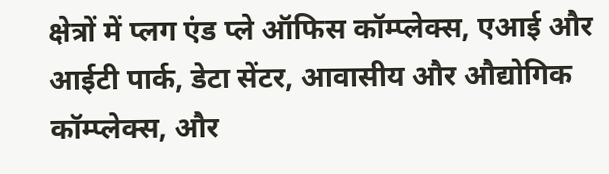क्षेत्रों में प्लग एंड प्ले ऑफिस कॉम्प्लेक्स, एआई और आईटी पार्क, डेटा सेंटर, आवासीय और औद्योगिक कॉम्प्लेक्स, और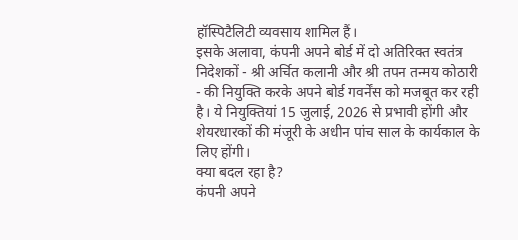हॉस्पिटैलिटी व्यवसाय शामिल हैं।
इसके अलावा, कंपनी अपने बोर्ड में दो अतिरिक्त स्वतंत्र निदेशकों - श्री अर्चित कलानी और श्री तपन तन्मय कोठारी - की नियुक्ति करके अपने बोर्ड गवर्नेंस को मजबूत कर रही है। ये नियुक्तियां 15 जुलाई, 2026 से प्रभावी होंगी और शेयरधारकों की मंजूरी के अधीन पांच साल के कार्यकाल के लिए होंगी।
क्या बदल रहा है?
कंपनी अपने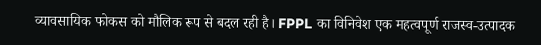व्यावसायिक फोकस को मौलिक रूप से बदल रही है। FPPL का विनिवेश एक महत्वपूर्ण राजस्व-उत्पादक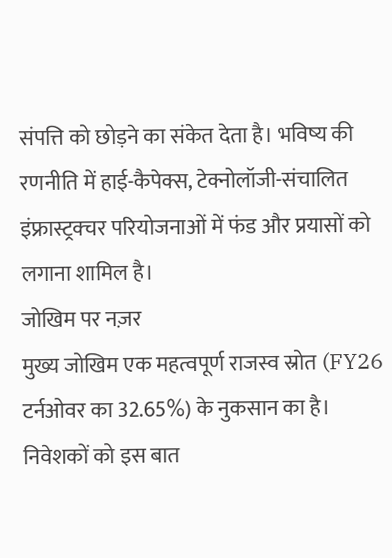संपत्ति को छोड़ने का संकेत देता है। भविष्य की रणनीति में हाई-कैपेक्स, टेक्नोलॉजी-संचालित इंफ्रास्ट्रक्चर परियोजनाओं में फंड और प्रयासों को लगाना शामिल है।
जोखिम पर नज़र
मुख्य जोखिम एक महत्वपूर्ण राजस्व स्रोत (FY26 टर्नओवर का 32.65%) के नुकसान का है। निवेशकों को इस बात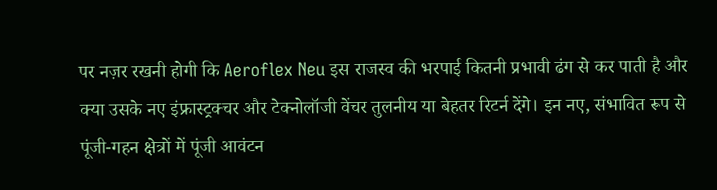पर नज़र रखनी होगी कि Aeroflex Neu इस राजस्व की भरपाई कितनी प्रभावी ढंग से कर पाती है और क्या उसके नए इंफ्रास्ट्रक्चर और टेक्नोलॉजी वेंचर तुलनीय या बेहतर रिटर्न देंगे। इन नए, संभावित रूप से पूंजी-गहन क्षेत्रों में पूंजी आवंटन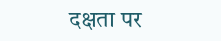दक्षता पर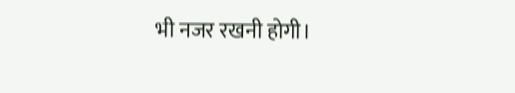भी नजर रखनी होगी।